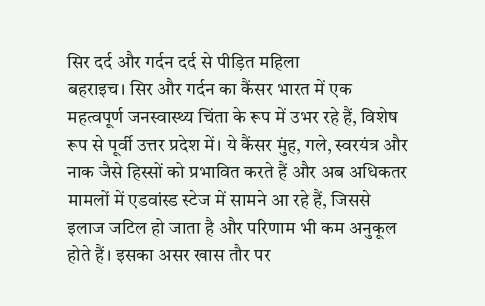सिर दर्द और गर्दन दर्द से पीड़ित महिला
बहराइच। सिर और गर्दन का कैंसर भारत में एक महत्वपूर्ण जनस्वास्थ्य चिंता के रूप में उभर रहे हैं, विशेष रूप से पूर्वी उत्तर प्रदेश में। ये कैंसर मुंह, गले, स्वरयंत्र और नाक जैसे हिस्सों को प्रभावित करते हैं और अब अधिकतर मामलों में एडवांस्ड स्टेज में सामने आ रहे हैं, जिससे इलाज जटिल हो जाता है और परिणाम भी कम अनुकूल होते हैं। इसका असर खास तौर पर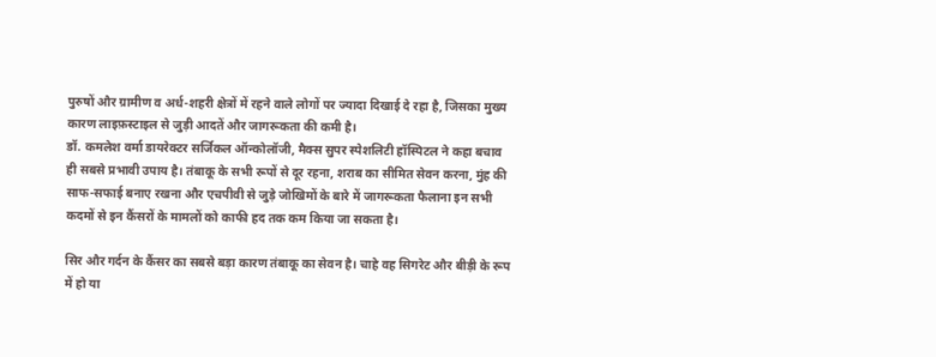पुरुषों और ग्रामीण व अर्ध-शहरी क्षेत्रों में रहने वाले लोगों पर ज्यादा दिखाई दे रहा है, जिसका मुख्य कारण लाइफ़स्टाइल से जुड़ी आदतें और जागरूकता की कमी है।
डॉ. कमलेश वर्मा डायरेक्टर सर्जिकल ऑन्कोलॉजी, मैक्स सुपर स्पेशलिटी हॉस्पिटल ने कहा बचाव ही सबसे प्रभावी उपाय है। तंबाकू के सभी रूपों से दूर रहना, शराब का सीमित सेवन करना, मुंह की साफ-सफाई बनाए रखना और एचपीवी से जुड़े जोखिमों के बारे में जागरूकता फैलाना इन सभी कदमों से इन कैंसरों के मामलों को काफी हद तक कम किया जा सकता है।

सिर और गर्दन के कैंसर का सबसे बड़ा कारण तंबाकू का सेवन है। चाहे वह सिगरेट और बीड़ी के रूप में हो या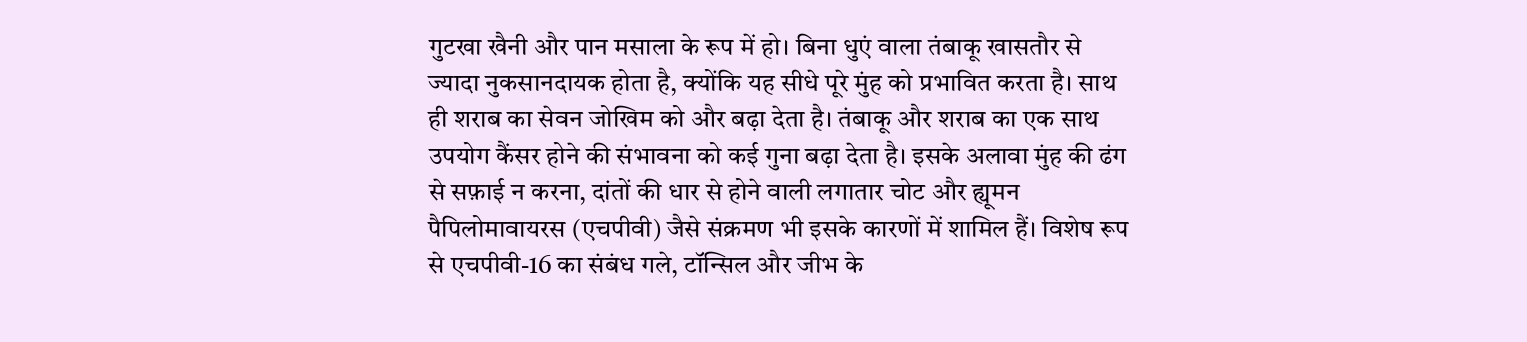गुटखा खैनी और पान मसाला के रूप में हो। बिना धुएं वाला तंबाकू खासतौर से ज्यादा नुकसानदायक होता है, क्योंकि यह सीधे पूरे मुंह को प्रभावित करता है। साथ ही शराब का सेवन जोखिम को और बढ़ा देता है। तंबाकू और शराब का एक साथ उपयोग कैंसर होने की संभावना को कई गुना बढ़ा देता है। इसके अलावा मुंह की ढंग से सफ़ाई न करना, दांतों की धार से होने वाली लगातार चोट और ह्यूमन पैपिलोमावायरस (एचपीवी) जैसे संक्रमण भी इसके कारणों में शामिल हैं। विशेष रूप से एचपीवी-16 का संबंध गले, टॉन्सिल और जीभ के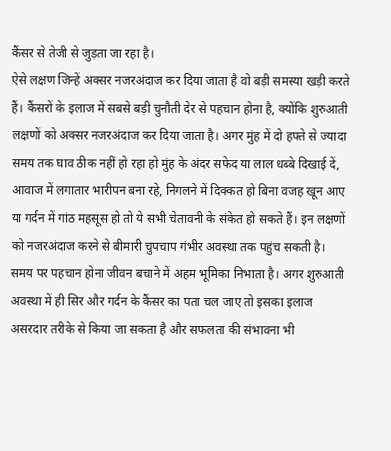कैंसर से तेजी से जुड़ता जा रहा है।
ऐसे लक्षण जिन्हें अक्सर नजरअंदाज कर दिया जाता है वो बड़ी समस्या खड़ी करते हैं। कैंसरों के इलाज में सबसे बड़ी चुनौती देर से पहचान होना है, क्योंकि शुरुआती लक्षणों को अक्सर नजरअंदाज कर दिया जाता है। अगर मुंह में दो हफ्ते से ज्यादा समय तक घाव ठीक नहीं हो रहा हो मुंह के अंदर सफेद या लाल धब्बे दिखाई दें, आवाज में लगातार भारीपन बना रहे, निगलने में दिक्कत हो बिना वजह खून आए या गर्दन में गांठ महसूस हो तो ये सभी चेतावनी के संकेत हो सकते हैं। इन लक्षणों को नजरअंदाज करने से बीमारी चुपचाप गंभीर अवस्था तक पहुंच सकती है।
समय पर पहचान होना जीवन बचाने में अहम भूमिका निभाता है। अगर शुरुआती अवस्था में ही सिर और गर्दन के कैंसर का पता चल जाए तो इसका इलाज असरदार तरीके से किया जा सकता है और सफलता की संभावना भी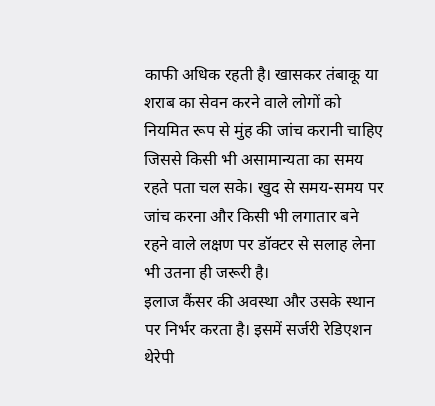काफी अधिक रहती है। खासकर तंबाकू या शराब का सेवन करने वाले लोगों को नियमित रूप से मुंह की जांच करानी चाहिए जिससे किसी भी असामान्यता का समय रहते पता चल सके। खुद से समय-समय पर जांच करना और किसी भी लगातार बने रहने वाले लक्षण पर डॉक्टर से सलाह लेना भी उतना ही जरूरी है।
इलाज कैंसर की अवस्था और उसके स्थान पर निर्भर करता है। इसमें सर्जरी रेडिएशन थेरेपी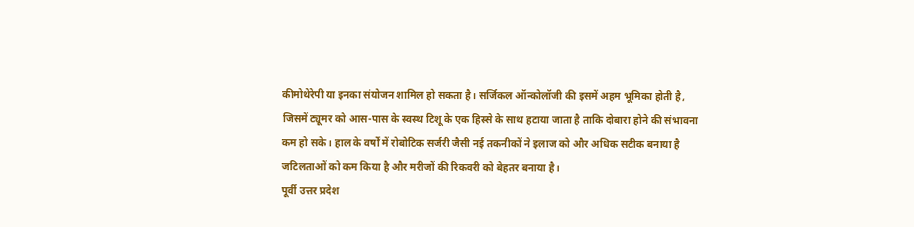कीमोथेरेपी या इनका संयोजन शामिल हो सकता है। सर्जिकल ऑन्कोलॉजी की इसमें अहम भूमिका होती है, जिसमें ट्यूमर को आस-पास के स्वस्थ टिशू के एक हिस्से के साथ हटाया जाता है ताकि दोबारा होने की संभावना कम हो सके। हाल के वर्षों में रोबोटिक सर्जरी जैसी नई तकनीकों ने इलाज को और अधिक सटीक बनाया है जटिलताओं को कम किया है और मरीजों की रिकवरी को बेहतर बनाया है।
पूर्वी उत्तर प्रदेश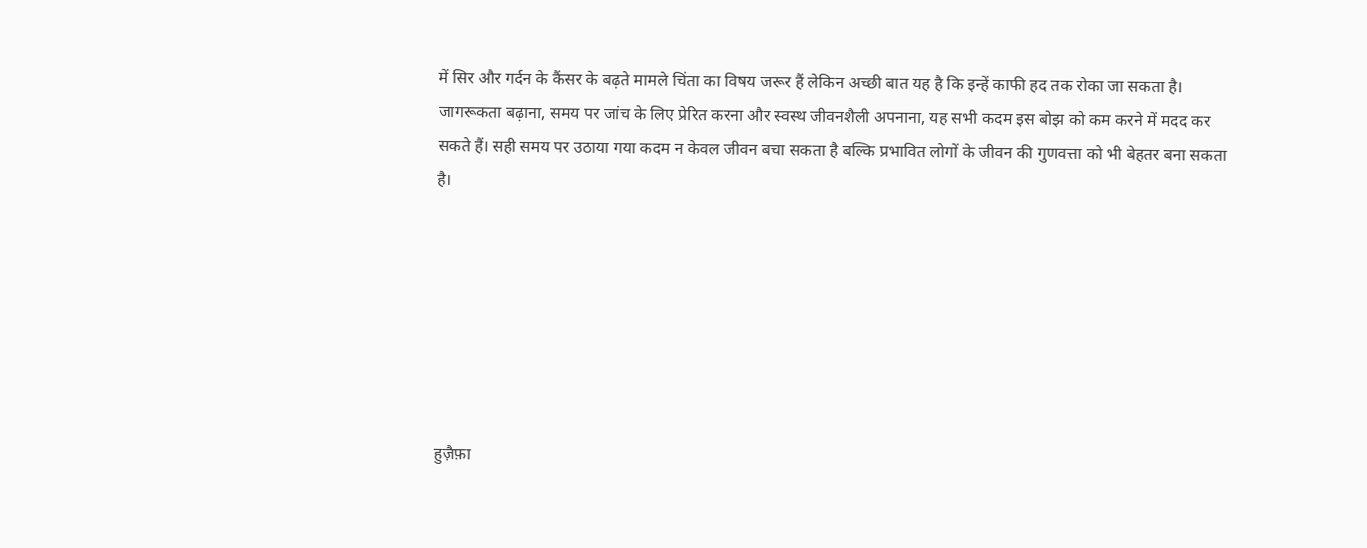में सिर और गर्दन के कैंसर के बढ़ते मामले चिंता का विषय जरूर हैं लेकिन अच्छी बात यह है कि इन्हें काफी हद तक रोका जा सकता है। जागरूकता बढ़ाना, समय पर जांच के लिए प्रेरित करना और स्वस्थ जीवनशैली अपनाना, यह सभी कदम इस बोझ को कम करने में मदद कर सकते हैं। सही समय पर उठाया गया कदम न केवल जीवन बचा सकता है बल्कि प्रभावित लोगों के जीवन की गुणवत्ता को भी बेहतर बना सकता है।







हुज़ैफ़ा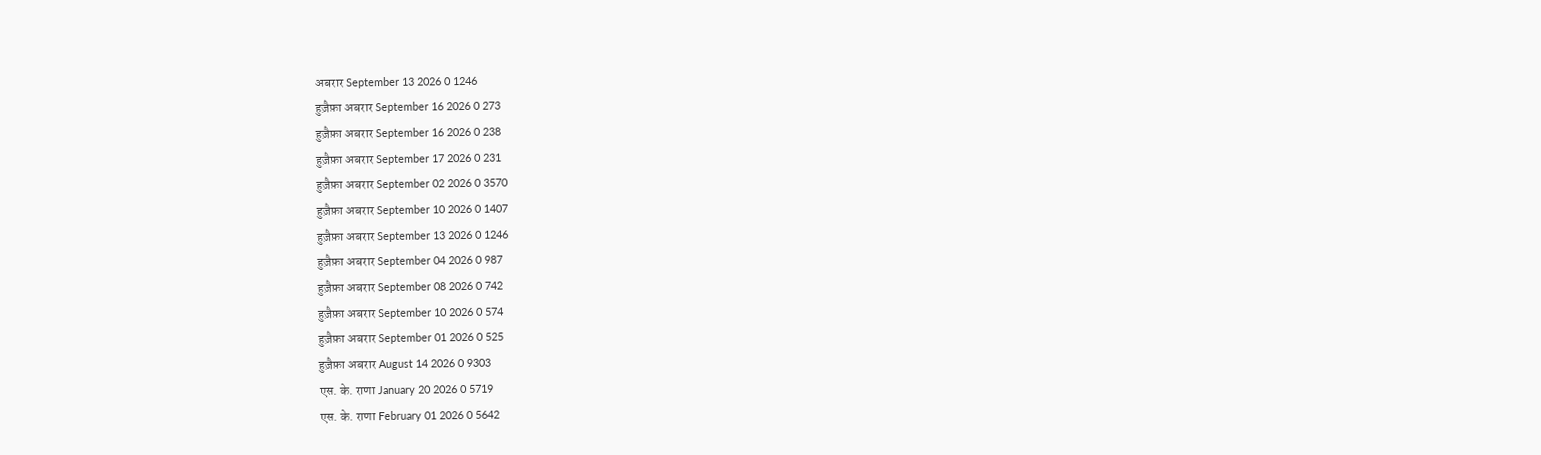अबरार September 13 2026 0 1246
हुज़ैफ़ा अबरार September 16 2026 0 273
हुज़ैफ़ा अबरार September 16 2026 0 238
हुज़ैफ़ा अबरार September 17 2026 0 231
हुज़ैफ़ा अबरार September 02 2026 0 3570
हुज़ैफ़ा अबरार September 10 2026 0 1407
हुज़ैफ़ा अबरार September 13 2026 0 1246
हुज़ैफ़ा अबरार September 04 2026 0 987
हुज़ैफ़ा अबरार September 08 2026 0 742
हुज़ैफ़ा अबरार September 10 2026 0 574
हुज़ैफ़ा अबरार September 01 2026 0 525
हुज़ैफ़ा अबरार August 14 2026 0 9303
एस. के. राणा January 20 2026 0 5719
एस. के. राणा February 01 2026 0 5642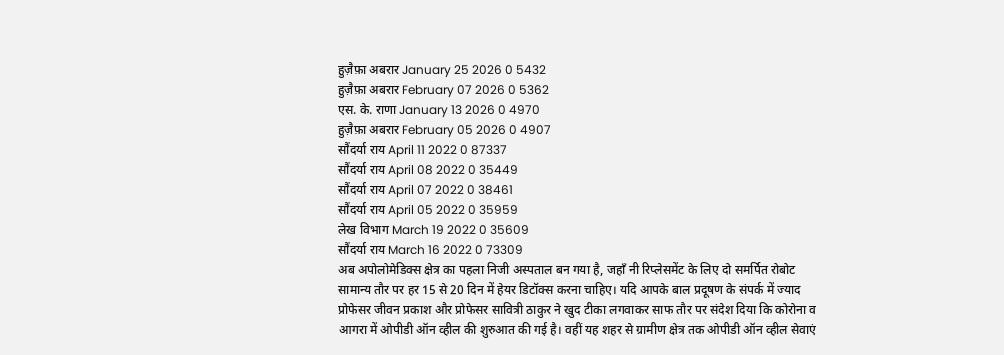हुज़ैफ़ा अबरार January 25 2026 0 5432
हुज़ैफ़ा अबरार February 07 2026 0 5362
एस. के. राणा January 13 2026 0 4970
हुज़ैफ़ा अबरार February 05 2026 0 4907
सौंदर्या राय April 11 2022 0 87337
सौंदर्या राय April 08 2022 0 35449
सौंदर्या राय April 07 2022 0 38461
सौंदर्या राय April 05 2022 0 35959
लेख विभाग March 19 2022 0 35609
सौंदर्या राय March 16 2022 0 73309
अब अपोलोमेडिक्स क्षेत्र का पहला निजी अस्पताल बन गया है, जहाँ नी रिप्लेसमेंट के लिए दो समर्पित रोबोट
सामान्य तौर पर हर 15 से 20 दिन में हेयर डिटॉक्स करना चाहिए। यदि आपके बाल प्रदूषण के संपर्क में ज्याद
प्रोफेसर जीवन प्रकाश और प्रोफेसर सावित्री ठाकुर ने खुद टीका लगवाकर साफ तौर पर संदेश दिया कि कोरोना व
आगरा में ओपीडी ऑन व्हील की शुरुआत की गई है। वहीं यह शहर से ग्रामीण क्षेत्र तक ओपीडी ऑन व्हील सेवाएं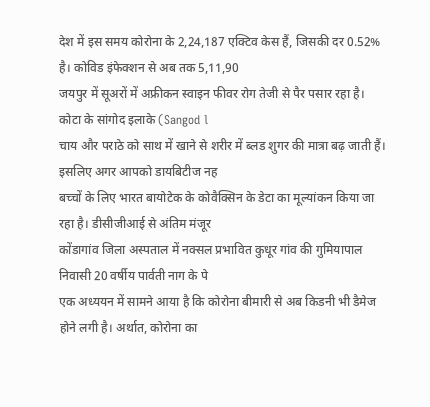देश में इस समय कोरोना के 2,24,187 एक्टिव केस हैं, जिसकी दर 0.52% है। कोविड इंफेक्शन से अब तक 5,11,90
जयपुर में सूअरों में अफ्रीकन स्वाइन फीवर रोग तेजी से पैर पसार रहा है। कोटा के सांगोद इलाके (Sangod l
चाय और पराठे को साथ में खाने से शरीर में ब्लड शुगर की मात्रा बढ़ जाती हैं। इसलिए अगर आपको डायबिटीज नह
बच्चों के लिए भारत बायोटेक के कोवैक्सिन के डेटा का मूल्यांकन किया जा रहा है। डीसीजीआई से अंतिम मंजूर
कोंडागांव जिला अस्पताल में नक्सल प्रभावित कुधूर गांव की गुमियापाल निवासी 20 वर्षीय पार्वती नाग के पे
एक अध्ययन में सामने आया है कि कोरोना बीमारी से अब किडनी भी डैमेज होने लगी है। अर्थात, कोरोना का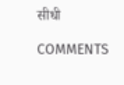सीधी

COMMENTS